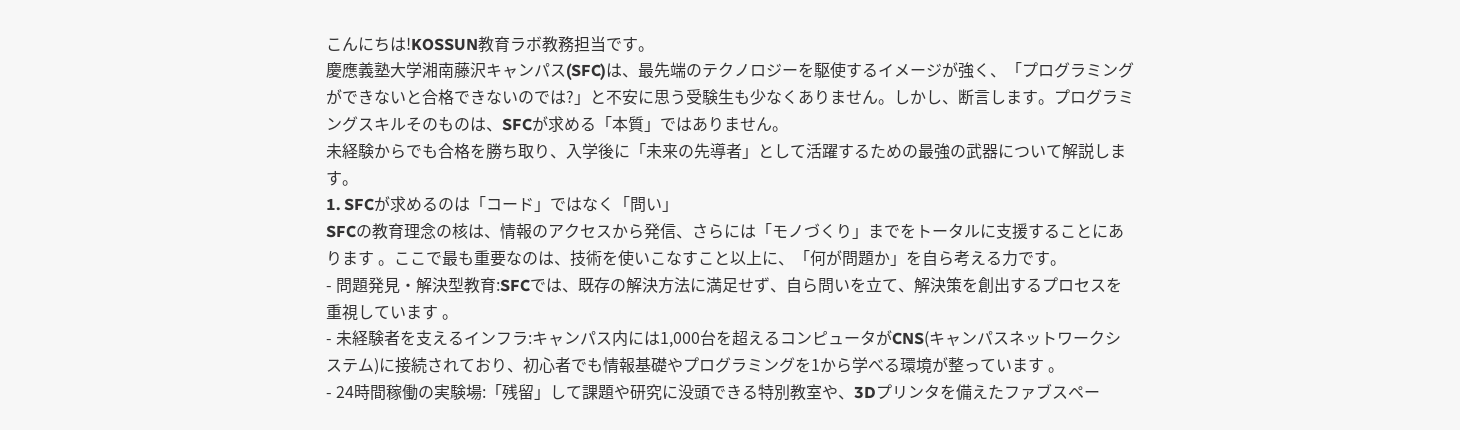こんにちは!KOSSUN教育ラボ教務担当です。
慶應義塾大学湘南藤沢キャンパス(SFC)は、最先端のテクノロジーを駆使するイメージが強く、「プログラミングができないと合格できないのでは?」と不安に思う受験生も少なくありません。しかし、断言します。プログラミングスキルそのものは、SFCが求める「本質」ではありません。
未経験からでも合格を勝ち取り、入学後に「未来の先導者」として活躍するための最強の武器について解説します。
1. SFCが求めるのは「コード」ではなく「問い」
SFCの教育理念の核は、情報のアクセスから発信、さらには「モノづくり」までをトータルに支援することにあります 。ここで最も重要なのは、技術を使いこなすこと以上に、「何が問題か」を自ら考える力です。
- 問題発見・解決型教育:SFCでは、既存の解決方法に満足せず、自ら問いを立て、解決策を創出するプロセスを重視しています 。
- 未経験者を支えるインフラ:キャンパス内には1,000台を超えるコンピュータがCNS(キャンパスネットワークシステム)に接続されており、初心者でも情報基礎やプログラミングを1から学べる環境が整っています 。
- 24時間稼働の実験場:「残留」して課題や研究に没頭できる特別教室や、3Dプリンタを備えたファブスペー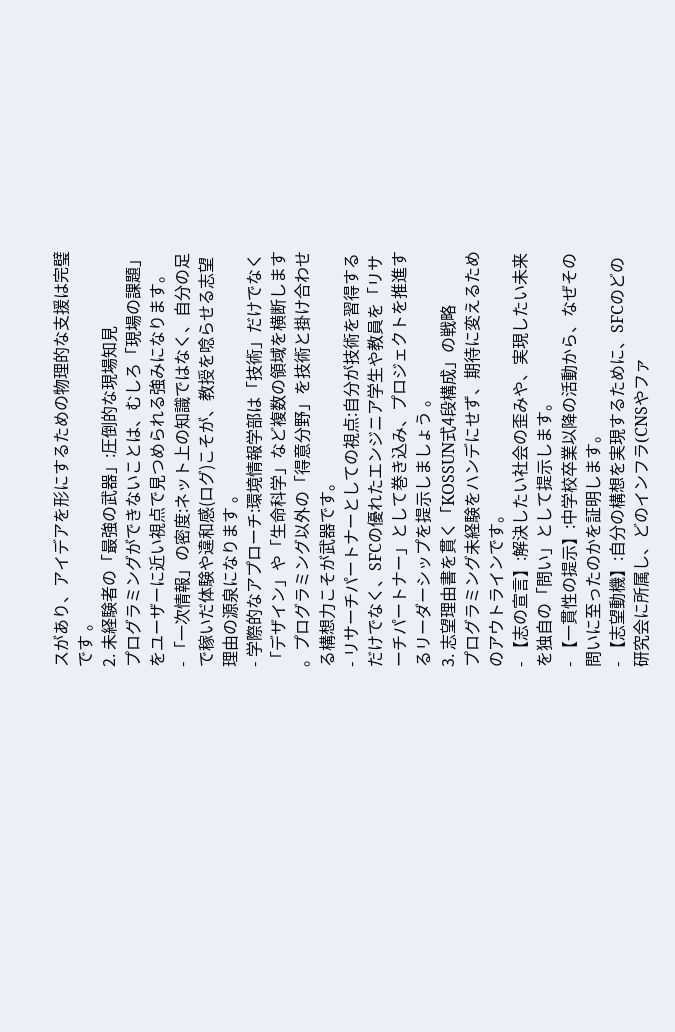スがあり、アイデアを形にするための物理的な支援は完璧です 。
2. 未経験者の「最強の武器」:圧倒的な現場知見
プログラミングができないことは、むしろ「現場の課題」をユーザーに近い視点で見つめられる強みになります。
- 「一次情報」の密度:ネット上の知識ではなく、自分の足で稼いだ体験や違和感(ログ)こそが、教授を唸らせる志望理由の源泉になります 。
- 学際的なアプローチ:環境情報学部は「技術」だけでなく「デザイン」や「生命科学」など複数の領域を横断します 。プログラミング以外の「得意分野」を技術と掛け合わせる構想力こそが武器です。
- リサーチパートナーとしての視点:自分が技術を習得するだけでなく、SFCの優れたエンジニア学生や教員を「リサーチパートナー」として巻き込み、プロジェクトを推進するリーダーシップを提示しましょう 。
3. 志望理由書を貫く「KOSSUN式4段構成」の戦略
プログラミング未経験をハンデにせず、期待に変えるためのアウトラインです。
- 【志の宣言】:解決したい社会の歪みや、実現したい未来を独自の「問い」として提示します。
- 【一貫性の提示】:中学校卒業以降の活動から、なぜその問いに至ったのかを証明します。
- 【志望動機】:自分の構想を実現するために、SFCのどの研究会に所属し、どのインフラ(CNSやファ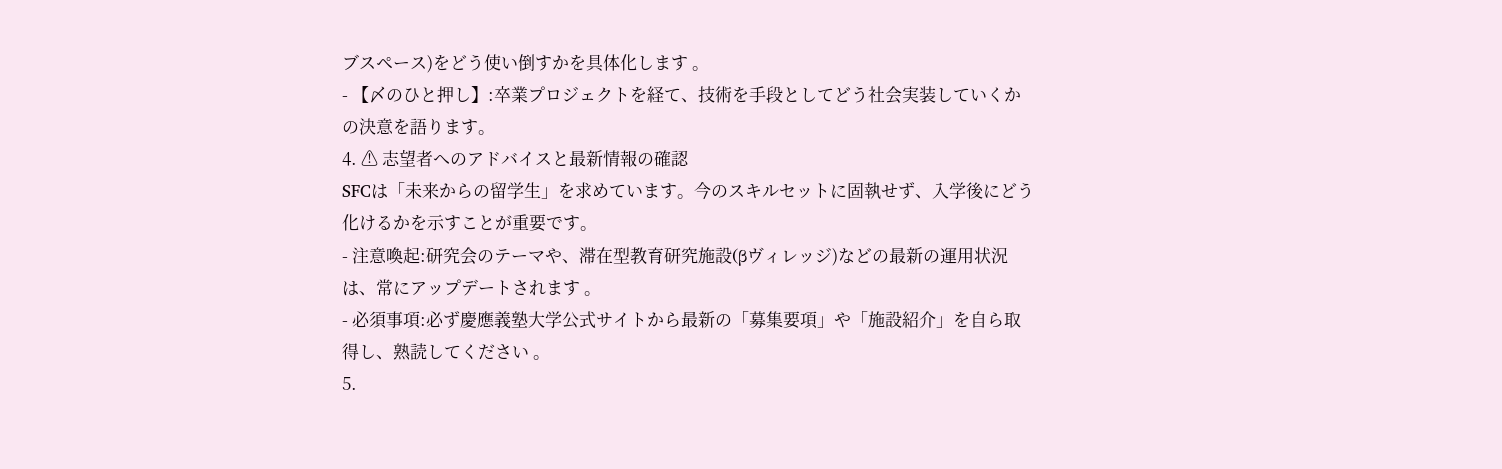ブスペース)をどう使い倒すかを具体化します 。
- 【〆のひと押し】:卒業プロジェクトを経て、技術を手段としてどう社会実装していくかの決意を語ります。
4. ⚠ 志望者へのアドバイスと最新情報の確認
SFCは「未来からの留学生」を求めています。今のスキルセットに固執せず、入学後にどう化けるかを示すことが重要です。
- 注意喚起:研究会のテーマや、滞在型教育研究施設(βヴィレッジ)などの最新の運用状況は、常にアップデートされます 。
- 必須事項:必ず慶應義塾大学公式サイトから最新の「募集要項」や「施設紹介」を自ら取得し、熟読してください 。
5.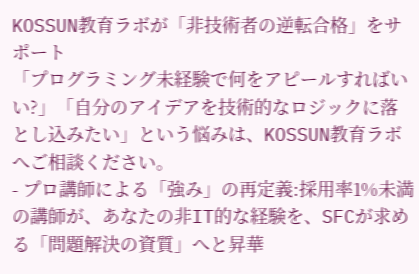KOSSUN教育ラボが「非技術者の逆転合格」をサポート
「プログラミング未経験で何をアピールすればいい?」「自分のアイデアを技術的なロジックに落とし込みたい」という悩みは、KOSSUN教育ラボへご相談ください。
- プロ講師による「強み」の再定義:採用率1%未満の講師が、あなたの非IT的な経験を、SFCが求める「問題解決の資質」へと昇華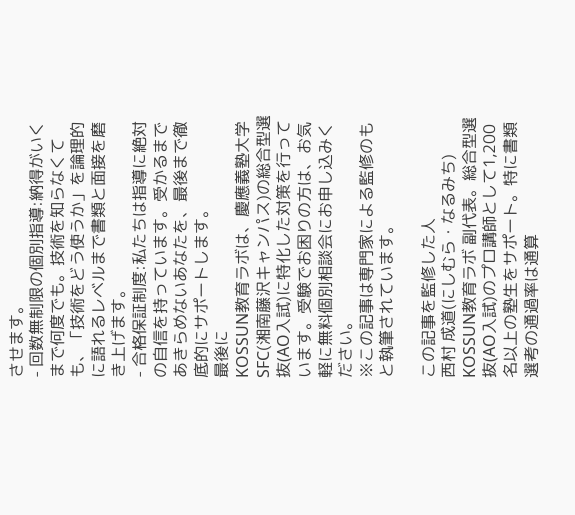させます。
- 回数無制限の個別指導:納得がいくまで何度でも。技術を知らなくても、「技術をどう使うか」を論理的に語れるレベルまで書類と面接を磨き上げます。
- 合格保証制度:私たちは指導に絶対の自信を持っています。受かるまであきらめないあなたを、最後まで徹底的にサポートします。
最後に
KOSSUN教育ラボは、慶應義塾大学SFC(湘南藤沢キャンパス)の総合型選抜(AO入試)に特化した対策を行っています。受験でお困りの方は、お気軽に無料個別相談会にお申し込みください。
※この記事は専門家による監修のもと執筆されています。

この記事を監修した人
西村 成道(にしむら・なるみち)
KOSSUN教育ラボ 副代表。総合型選抜(AO入試)のプロ講師として1,200名以上の塾生をサポート。特に書類選考の通過率は通算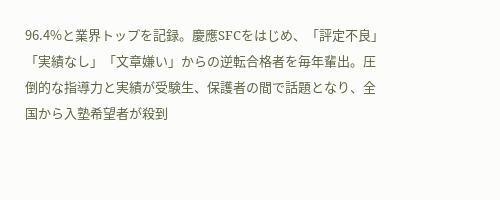96.4%と業界トップを記録。慶應SFCをはじめ、「評定不良」「実績なし」「文章嫌い」からの逆転合格者を毎年輩出。圧倒的な指導力と実績が受験生、保護者の間で話題となり、全国から入塾希望者が殺到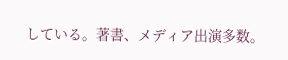している。著書、メディア出演多数。